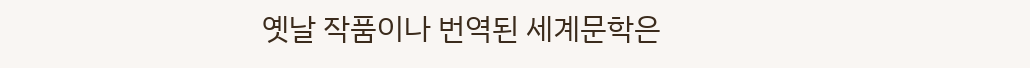옛날 작품이나 번역된 세계문학은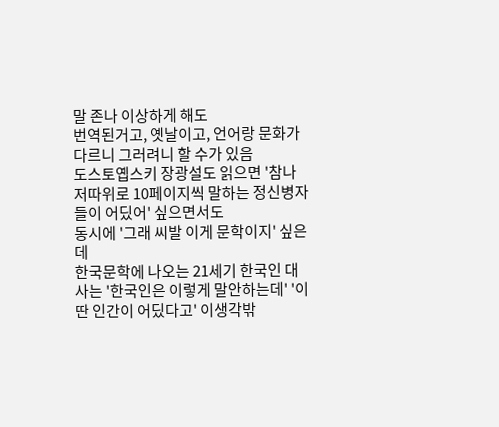말 존나 이상하게 해도
번역된거고, 옛날이고, 언어랑 문화가 다르니 그러려니 할 수가 있음
도스토옙스키 장광설도 읽으면 '참나 저따위로 10페이지씩 말하는 정신병자들이 어딨어' 싶으면서도
동시에 '그래 씨발 이게 문학이지' 싶은데
한국문학에 나오는 21세기 한국인 대사는 '한국인은 이렇게 말안하는데' '이딴 인간이 어딨다고' 이생각밖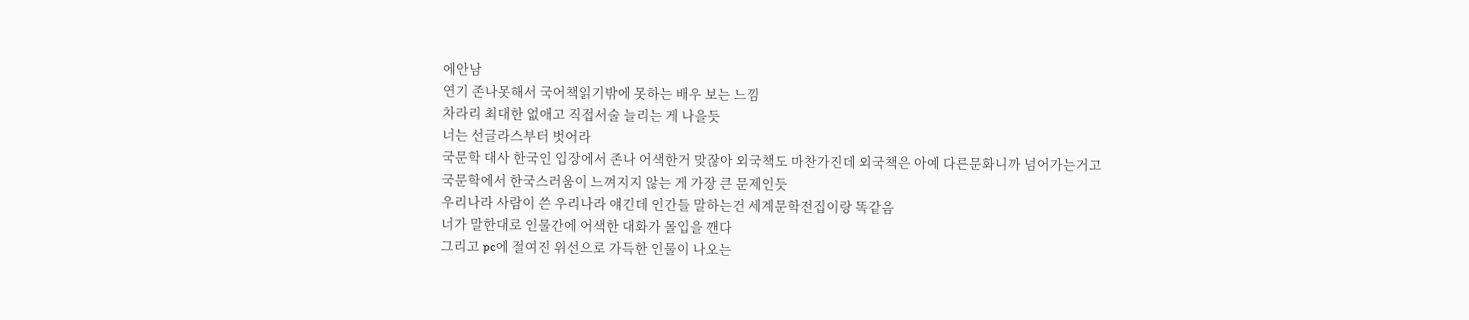에안남
연기 존나못해서 국어책읽기밖에 못하는 배우 보는 느낌
차라리 최대한 없애고 직접서술 늘리는 게 나을듯
너는 선글라스부터 벗어라
국문학 대사 한국인 입장에서 존나 어색한거 맞잖아 외국책도 마찬가진데 외국책은 아예 다른문화니까 넘어가는거고
국문학에서 한국스러움이 느껴지지 않는 게 가장 큰 문제인듯
우리나라 사람이 쓴 우리나라 얘긴데 인간들 말하는건 세계문학전집이랑 똑같음
너가 말한대로 인물간에 어색한 대화가 몰입을 깬다
그리고 pc에 절여진 위선으로 가득한 인물이 나오는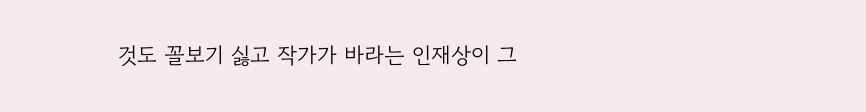것도 꼴보기 싫고 작가가 바라는 인재상이 그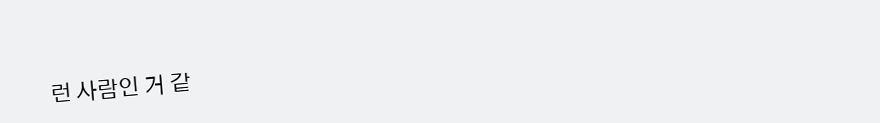런 사람인 거 같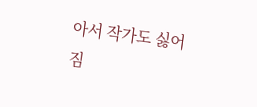아서 작가도 싫어짐